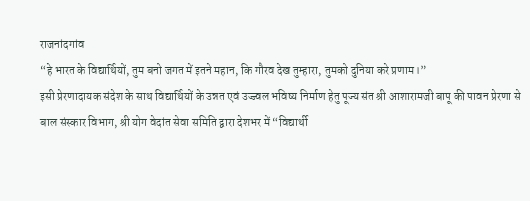राजनांदगांव
“हे भारत के विद्यार्थियों, तुम बनो जगत में इतने महान, कि गौरव देख तुम्हारा, तुमको दुनिया करे प्रणाम।”
इसी प्रेरणादायक संदेश के साथ विद्यार्थियों के उन्नत एवं उज्ज्वल भविष्य निर्माण हेतु पूज्य संत श्री आशारामजी बापू की पावन प्रेरणा से बाल संस्कार विभाग, श्री योग वेदांत सेवा समिति द्वारा देशभर में “विद्यार्थी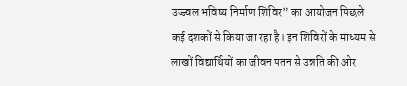उज्ज्वल भविष्य निर्माण शिविर” का आयोजन पिछले कई दशकों से किया जा रहा है। इन शिविरों के माध्यम से लाखों विद्यार्थियों का जीवन पतन से उन्नति की ओर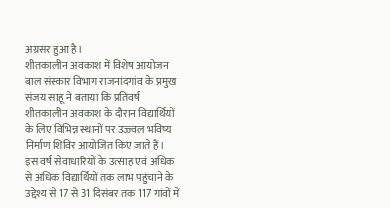अग्रसर हुआ है।
शीतकालीन अवकाश में विशेष आयोजन
बाल संस्कार विभाग राजनांदगांव के प्रमुख संजय साहू ने बताया कि प्रतिवर्ष शीतकालीन अवकाश के दौरान विद्यार्थियों के लिए विभिन्न स्थानों पर उज्ज्वल भविष्य निर्माण शिविर आयोजित किए जाते हैं।
इस वर्ष सेवाधारियों के उत्साह एवं अधिक से अधिक विद्यार्थियों तक लाभ पहुंचाने के उद्देश्य से 17 से 31 दिसंबर तक 117 गांवों में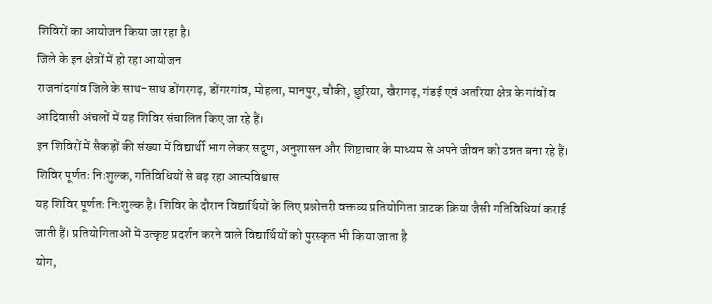शिविरों का आयोजन किया जा रहा है।
जिले के इन क्षेत्रों में हो रहा आयोजन
राजनांदगांव जिले के साथ-साथ डोंगरगढ़, डोंगरगांव, मोहला, मानपुर, चौकी, छुरिया, खैरागढ़, गंडई एवं अतरिया क्षेत्र के गांवों व आदिवासी अंचलों में यह शिविर संचालित किए जा रहे हैं।
इन शिविरों में सैकड़ों की संख्या में विद्यार्थी भाग लेकर सद्गुण, अनुशासन और शिष्टाचार के माध्यम से अपने जीवन को उन्नत बना रहे हैं।
शिविर पूर्णतः निःशुल्क, गतिविधियों से बढ़ रहा आत्मविश्वास
यह शिविर पूर्णतः निःशुल्क है। शिविर के दौरान विद्यार्थियों के लिए प्रश्नोत्तरी वक्तव्य प्रतियोगिता त्राटक क्रिया जैसी गतिविधियां कराई जाती हैं। प्रतियोगिताओं में उत्कृष्ट प्रदर्शन करने वाले विद्यार्थियों को पुरस्कृत भी किया जाता है
योग,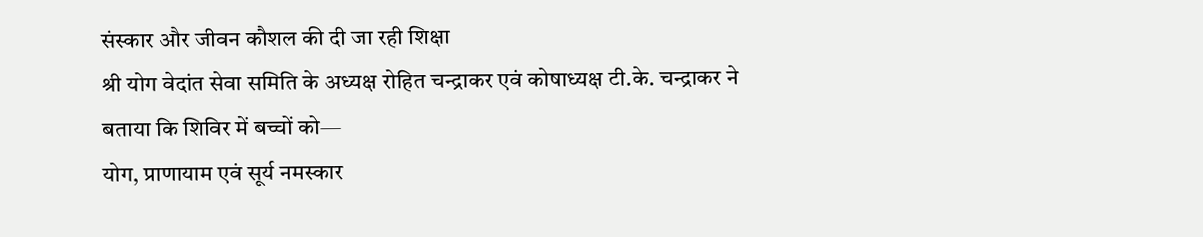संस्कार और जीवन कौशल की दी जा रही शिक्षा
श्री योग वेदांत सेवा समिति के अध्यक्ष रोहित चन्द्राकर एवं कोषाध्यक्ष टी.के. चन्द्राकर ने बताया कि शिविर में बच्चों को—
योग, प्राणायाम एवं सूर्य नमस्कार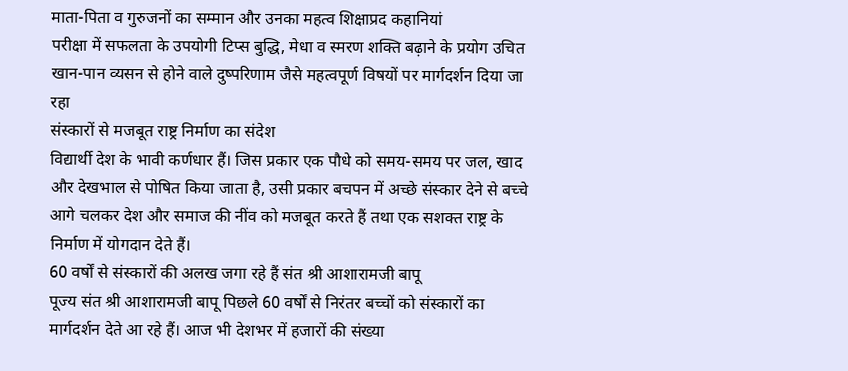माता-पिता व गुरुजनों का सम्मान और उनका महत्व शिक्षाप्रद कहानियां
परीक्षा में सफलता के उपयोगी टिप्स बुद्धि, मेधा व स्मरण शक्ति बढ़ाने के प्रयोग उचित खान-पान व्यसन से होने वाले दुष्परिणाम जैसे महत्वपूर्ण विषयों पर मार्गदर्शन दिया जा रहा
संस्कारों से मजबूत राष्ट्र निर्माण का संदेश
विद्यार्थी देश के भावी कर्णधार हैं। जिस प्रकार एक पौधे को समय-समय पर जल, खाद और देखभाल से पोषित किया जाता है, उसी प्रकार बचपन में अच्छे संस्कार देने से बच्चे आगे चलकर देश और समाज की नींव को मजबूत करते हैं तथा एक सशक्त राष्ट्र के निर्माण में योगदान देते हैं।
60 वर्षों से संस्कारों की अलख जगा रहे हैं संत श्री आशारामजी बापू
पूज्य संत श्री आशारामजी बापू पिछले 60 वर्षों से निरंतर बच्चों को संस्कारों का मार्गदर्शन देते आ रहे हैं। आज भी देशभर में हजारों की संख्या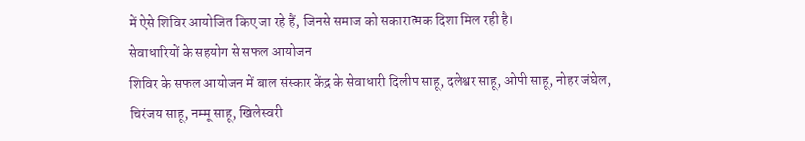में ऐसे शिविर आयोजित किए जा रहे हैं, जिनसे समाज को सकारात्मक दिशा मिल रही है।
सेवाधारियों के सहयोग से सफल आयोजन
शिविर के सफल आयोजन में बाल संस्कार केंद्र के सेवाधारी दिलीप साहू, दलेश्वर साहू, ओपी साहू, नोहर जंघेल, चिरंजय साहू, नम्मू साहू, खिलेस्वरी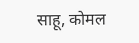साहू, कोमल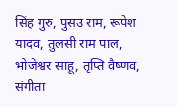सिंह गुरु, पुसउ राम, रूपेश यादव, तुलसी राम पाल, भोजेश्वर साहू, तृप्ति वैष्णव, संगीता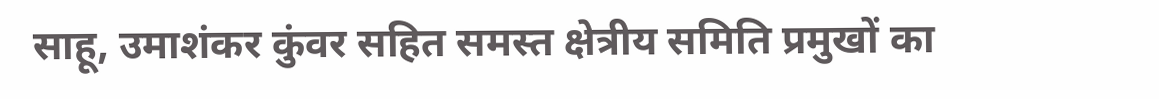साहू, उमाशंकर कुंवर सहित समस्त क्षेत्रीय समिति प्रमुखों का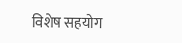विशेष सहयोग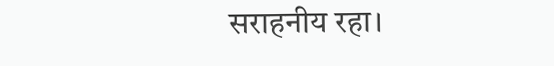सराहनीय रहा।